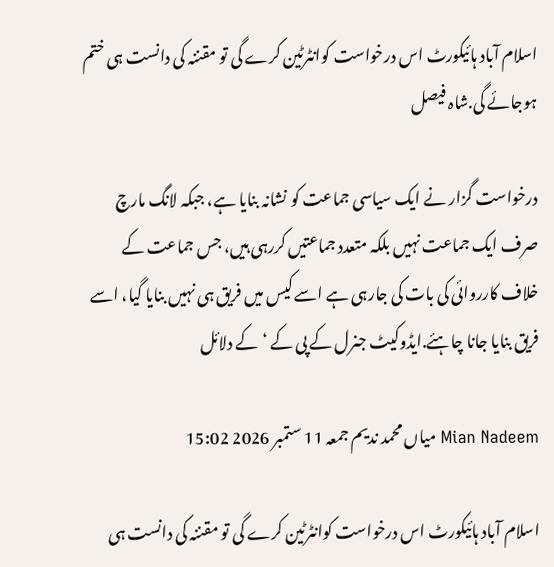اسلام آباد ہائیکورٹ اس درخواست کوانٹرٹین کرے گی تو مقننہ کی دانست ہی ختم ہوجائے گی.شاہ فیصل

درخواست گزار نے ایک سیاسی جماعت کو نشانہ بنایا ہے، جبکہ لانگ مارچ صرف ایک جماعت نہیں بلکہ متعدد جماعتیں کررہی ہیں، جس جماعت کے خلاف کارروائی کی بات کی جارہی ہے اسے کیس میں فریق ہی نہیں بنایا گیا، اسے فریق بنایا جانا چاہئے.ایڈوکیٹ جنرل کے پی کے ‘کے دلائل

Mian Nadeem میاں محمد ندیم جمعہ 11 ستمبر 2026 15:02

اسلام آباد ہائیکورٹ اس درخواست کوانٹرٹین کرے گی تو مقننہ کی دانست ہی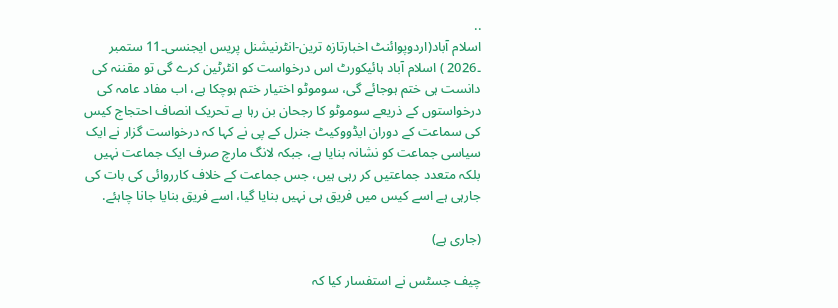..
اسلام آباد(اردوپوائنٹ اخبارتازہ ترین-انٹرنیشنل پریس ایجنسی۔11 ستمبر ۔2026 ) اسلام آباد ہائیکورٹ اس درخواست کو انٹرٹین کرے گی تو مقننہ کی دانست ہی ختم ہوجائے گی، سوموٹو اختیار ختم ہوچکا ہے، اب مفاد عامہ کی درخواستوں کے ذریعے سوموٹو کا رجحان بن رہا ہے تحریک انصاف احتجاج کیس کی سماعت کے دوران ایڈووکیٹ جنرل کے پی نے کہا کہ درخواست گزار نے ایک سیاسی جماعت کو نشانہ بنایا ہے، جبکہ لانگ مارچ صرف ایک جماعت نہیں بلکہ متعدد جماعتیں کر رہی ہیں، جس جماعت کے خلاف کارروائی کی بات کی جارہی ہے اسے کیس میں فریق ہی نہیں بنایا گیا، اسے فریق بنایا جانا چاہئے.

(جاری ہے)

چیف جسٹس نے استفسار کیا کہ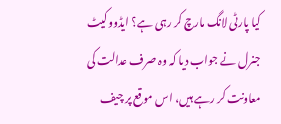کیا پارٹی لانگ مارچ کر رہی ہے؟ ایڈووکیٹ جنرل نے جواب دیا کہ وہ صرف عدالت کی معاونت کر رہے ہیں، اس موقع پر چیف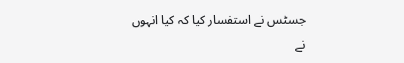جسٹس نے استفسار کیا کہ کیا انہوں نے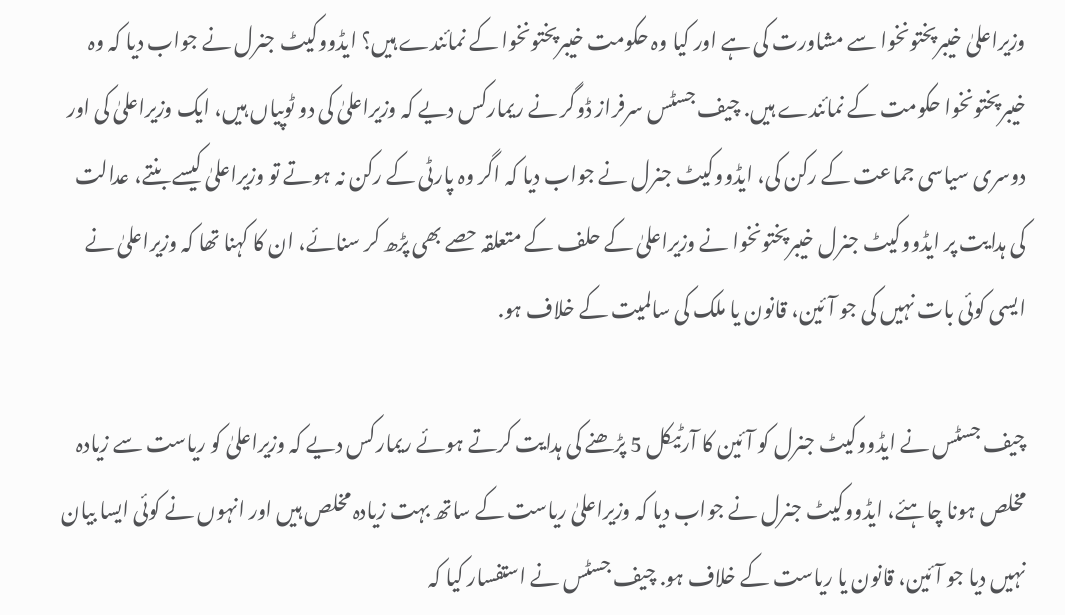وزیراعلیٰ خیبرپختونخوا سے مشاورت کی ہے اور کیا وہ حکومت خیبرپختونخوا کے نمائندے ہیں؟ ایڈووکیٹ جنرل نے جواب دیا کہ وہ خیبرپختونخوا حکومت کے نمائندے ہیں. چیف جسٹس سرفراز ڈوگر نے ریمارکس دیے کہ وزیراعلیٰ کی دو ٹوپیاں ہیں، ایک وزیراعلیٰ کی اور دوسری سیاسی جماعت کے رکن کی، ایڈووکیٹ جنرل نے جواب دیا کہ اگر وہ پارٹی کے رکن نہ ہوتے تو وزیراعلیٰ کیسے بنتے، عدالت کی ہدایت پر ایڈووکیٹ جنرل خیبرپختونخوا نے وزیراعلیٰ کے حلف کے متعلقہ حصے بھی پڑھ کر سنائے، ان کا کہنا تھا کہ وزیراعلیٰ نے ایسی کوئی بات نہیں کی جو آئین، قانون یا ملک کی سالمیت کے خلاف ہو.

چیف جسٹس نے ایڈووکیٹ جنرل کو آئین کا آرٹیکل 5 پڑھنے کی ہدایت کرتے ہوئے ریمارکس دیے کہ وزیراعلیٰ کو ریاست سے زیادہ مخلص ہونا چاہئے، ایڈووکیٹ جنرل نے جواب دیا کہ وزیراعلیٰ ریاست کے ساتھ بہت زیادہ مخلص ہیں اور انہوں نے کوئی ایسا بیان نہیں دیا جو آئین، قانون یا ریاست کے خلاف ہو. چیف جسٹس نے استفسار کیا کہ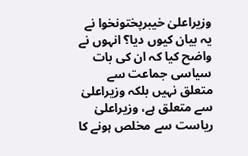وزیراعلیٰ خیبرپختونخوا نے یہ بیان کیوں دیا؟ انہوں نے واضح کیا کہ ان کی بات سیاسی جماعت سے متعلق نہیں بلکہ وزیراعلیٰ سے متعلق ہے، وزیراعلیٰ ریاست سے مخلص ہونے کا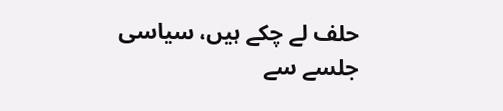حلف لے چکے ہیں، سیاسی جلسے سے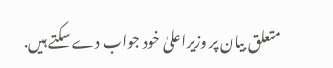متعلق بیان پر وزیراعلیٰ خود جواب دے سکتے ہیں.